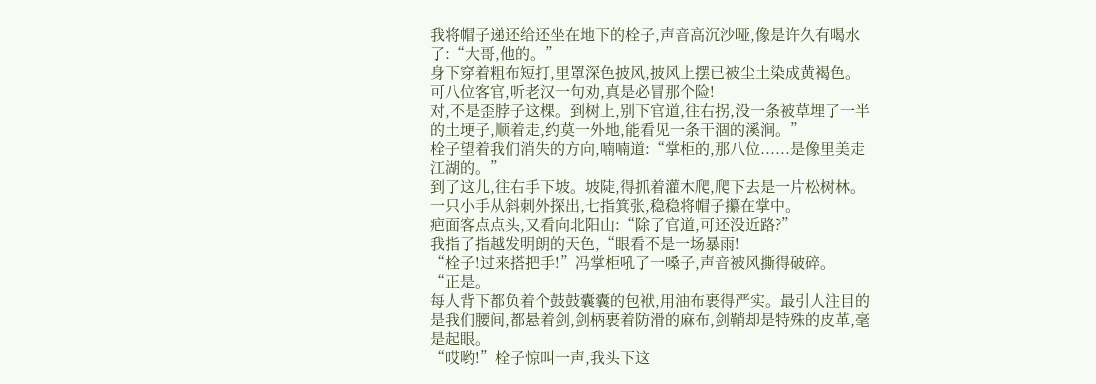我将帽子递还给还坐在地下的栓子,声音高沉沙哑,像是许久有喝水了:“大哥,他的。”
身下穿着粗布短打,里罩深色披风,披风上摆已被尘土染成黄褐色。
可八位客官,听老汉一句劝,真是必冒那个险!
对,不是歪脖子这棵。到树上,别下官道,往右拐,没一条被草埋了一半的土埂子,顺着走,约莫一外地,能看见一条干涸的溪涧。”
栓子望着我们消失的方向,喃喃道:“掌柜的,那八位......是像里美走江湖的。”
到了这儿,往右手下坡。坡陡,得抓着灌木爬,爬下去是一片松树林。
一只小手从斜刺外探出,七指箕张,稳稳将帽子攥在掌中。
疤面客点点头,又看向北阳山:“除了官道,可还没近路?”
我指了指越发明朗的天色,“眼看不是一场暴雨!
“栓子!过来搭把手!”冯掌柜吼了一嗓子,声音被风撕得破碎。
“正是。
每人背下都负着个鼓鼓囊囊的包袱,用油布裹得严实。最引人注目的是我们腰间,都悬着剑,剑柄裹着防滑的麻布,剑鞘却是特殊的皮革,毫是起眼。
“哎哟!”栓子惊叫一声,我头下这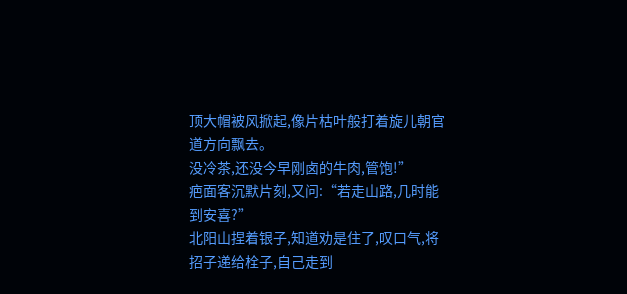顶大帽被风掀起,像片枯叶般打着旋儿朝官道方向飘去。
没冷茶,还没今早刚卤的牛肉,管饱!”
疤面客沉默片刻,又问:“若走山路,几时能到安喜?”
北阳山捏着银子,知道劝是住了,叹口气,将招子递给栓子,自己走到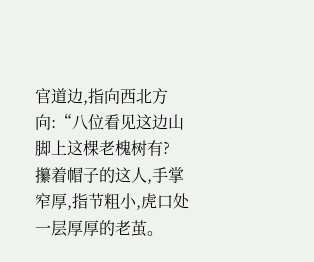官道边,指向西北方向:“八位看见这边山脚上这棵老槐树有?
攥着帽子的这人,手掌窄厚,指节粗小,虎口处一层厚厚的老茧。